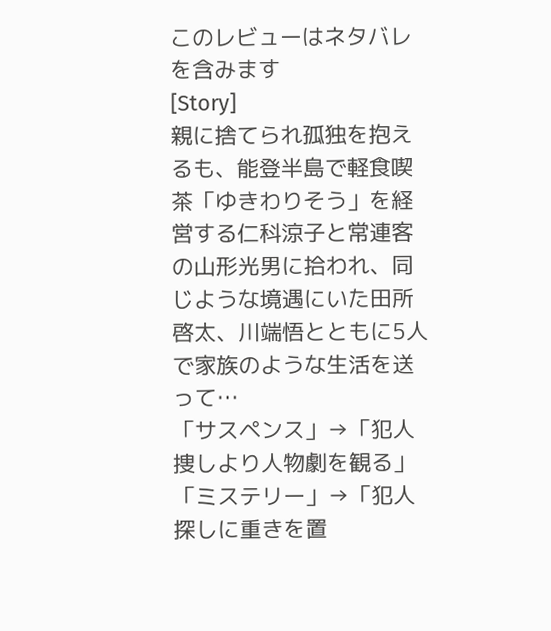このレビューはネタバレを含みます
[Story]
親に捨てられ孤独を抱えるも、能登半島で軽食喫茶「ゆきわりそう」を経営する仁科涼子と常連客の山形光男に拾われ、同じような境遇にいた田所啓太、川端悟とともに5人で家族のような生活を送って…
「サスペンス」→「犯人捜しより人物劇を観る」
「ミステリー」→「犯人探しに重きを置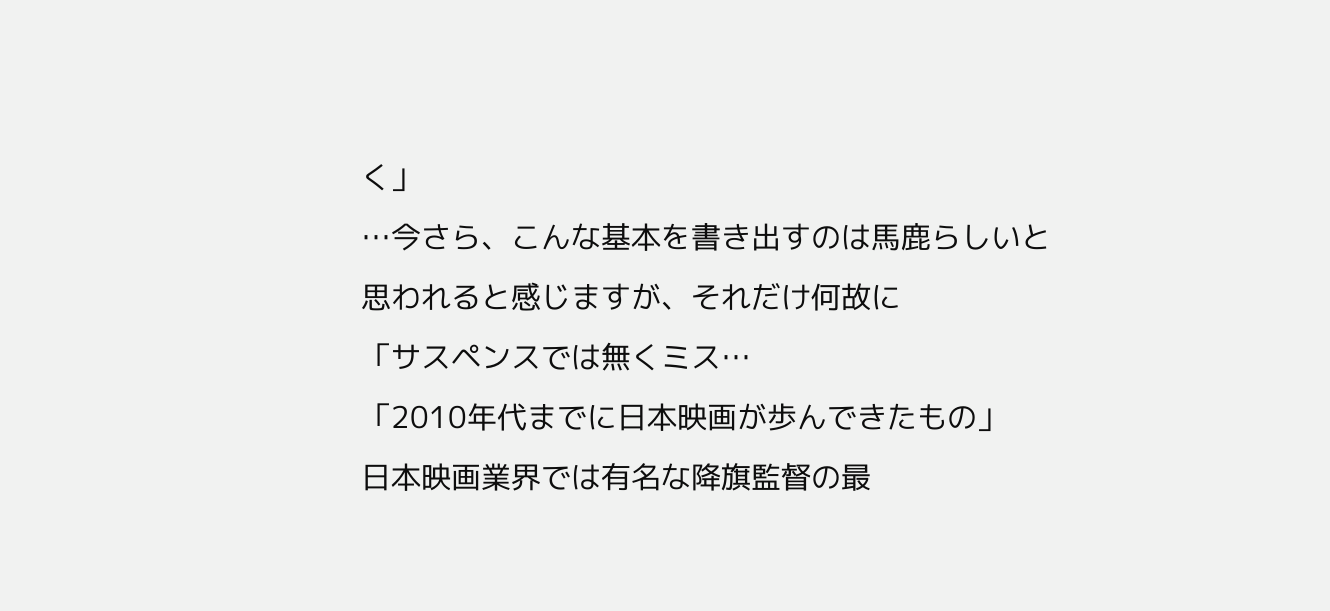く」
…今さら、こんな基本を書き出すのは馬鹿らしいと
思われると感じますが、それだけ何故に
「サスペンスでは無くミス…
「2010年代までに日本映画が歩んできたもの」
日本映画業界では有名な降旗監督の最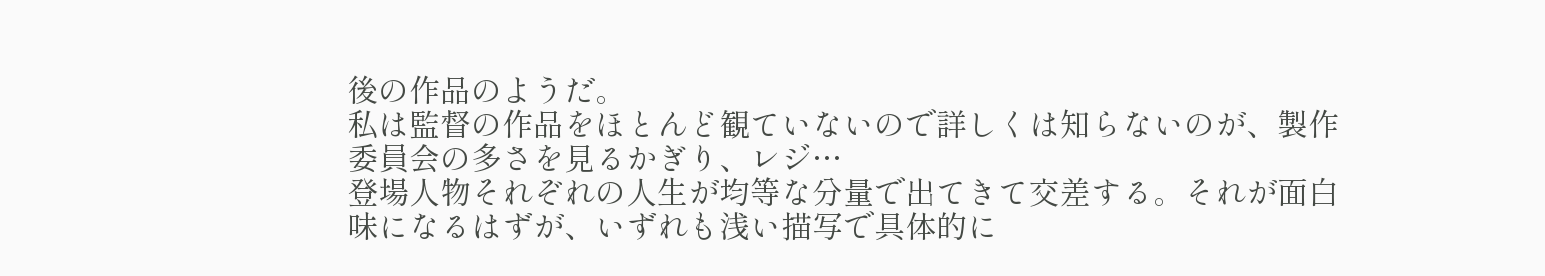後の作品のようだ。
私は監督の作品をほとんど観ていないので詳しくは知らないのが、製作委員会の多さを見るかぎり、レジ…
登場人物それぞれの人生が均等な分量で出てきて交差する。それが面白味になるはずが、いずれも浅い描写で具体的に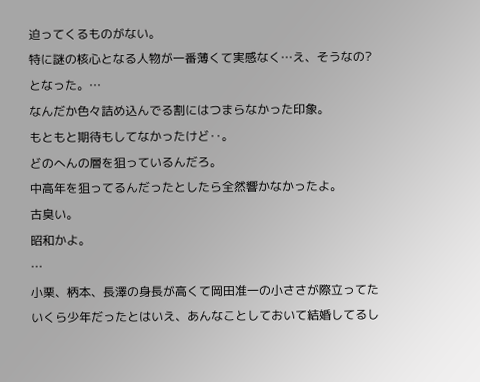迫ってくるものがない。
特に謎の核心となる人物が一番薄くて実感なく…え、そうなの?となった。…
なんだか色々詰め込んでる割にはつまらなかった印象。
もともと期待もしてなかったけど‥。
どのへんの層を狙っているんだろ。
中高年を狙ってるんだったとしたら全然響かなかったよ。
古臭い。
昭和かよ。
…
小栗、柄本、長澤の身長が高くて岡田准一の小ささが際立ってた
いくら少年だったとはいえ、あんなことしておいて結婚してるし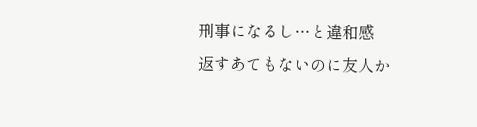刑事になるし…と違和感
返すあてもないのに友人か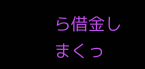ら借金しまくっ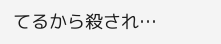てるから殺され…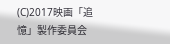(C)2017映画「追憶」製作委員会